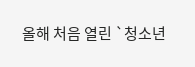올해 처음 열린 `청소년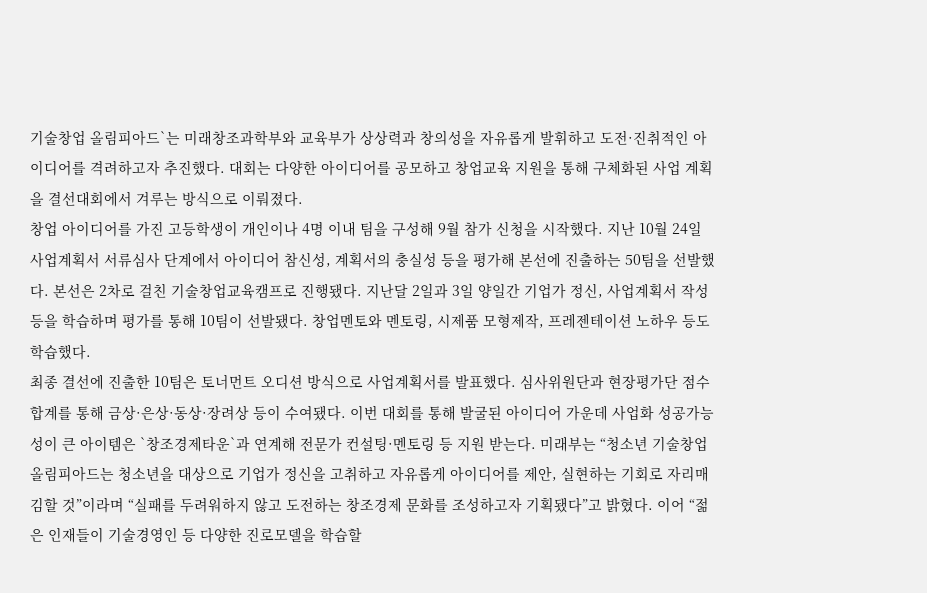기술창업 올림피아드`는 미래창조과학부와 교육부가 상상력과 창의성을 자유롭게 발휘하고 도전·진취적인 아이디어를 격려하고자 추진했다. 대회는 다양한 아이디어를 공모하고 창업교육 지원을 통해 구체화된 사업 계획을 결선대회에서 겨루는 방식으로 이뤄졌다.
창업 아이디어를 가진 고등학생이 개인이나 4명 이내 팀을 구성해 9월 참가 신청을 시작했다. 지난 10월 24일 사업계획서 서류심사 단계에서 아이디어 참신성, 계획서의 충실성 등을 평가해 본선에 진출하는 50팀을 선발했다. 본선은 2차로 걸친 기술창업교육캠프로 진행됐다. 지난달 2일과 3일 양일간 기업가 정신, 사업계획서 작성 등을 학습하며 평가를 통해 10팀이 선발됐다. 창업멘토와 멘토링, 시제품 모형제작, 프레젠테이션 노하우 등도 학습했다.
최종 결선에 진출한 10팀은 토너먼트 오디션 방식으로 사업계획서를 발표했다. 심사위원단과 현장평가단 점수 합계를 통해 금상·은상·동상·장려상 등이 수여됐다. 이번 대회를 통해 발굴된 아이디어 가운데 사업화 성공가능성이 큰 아이템은 `창조경제타운`과 연계해 전문가 컨설팅·멘토링 등 지원 받는다. 미래부는 “청소년 기술창업올림피아드는 청소년을 대상으로 기업가 정신을 고취하고 자유롭게 아이디어를 제안, 실현하는 기회로 자리매김할 것”이라며 “실패를 두려워하지 않고 도전하는 창조경제 문화를 조성하고자 기획됐다”고 밝혔다. 이어 “젊은 인재들이 기술경영인 등 다양한 진로모델을 학습할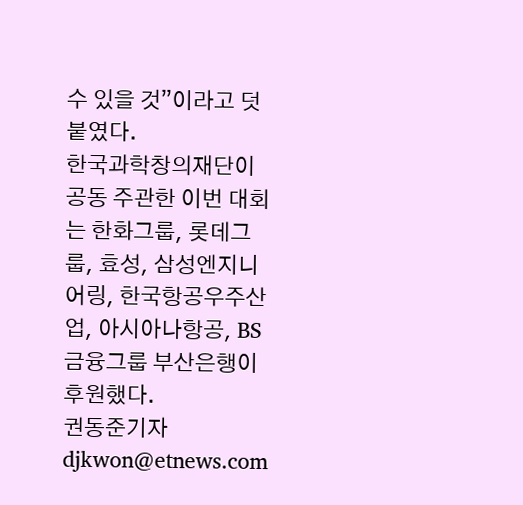수 있을 것”이라고 덧붙였다.
한국과학창의재단이 공동 주관한 이번 대회는 한화그룹, 롯데그룹, 효성, 삼성엔지니어링, 한국항공우주산업, 아시아나항공, BS금융그룹 부산은행이 후원했다.
권동준기자 djkwon@etnews.com